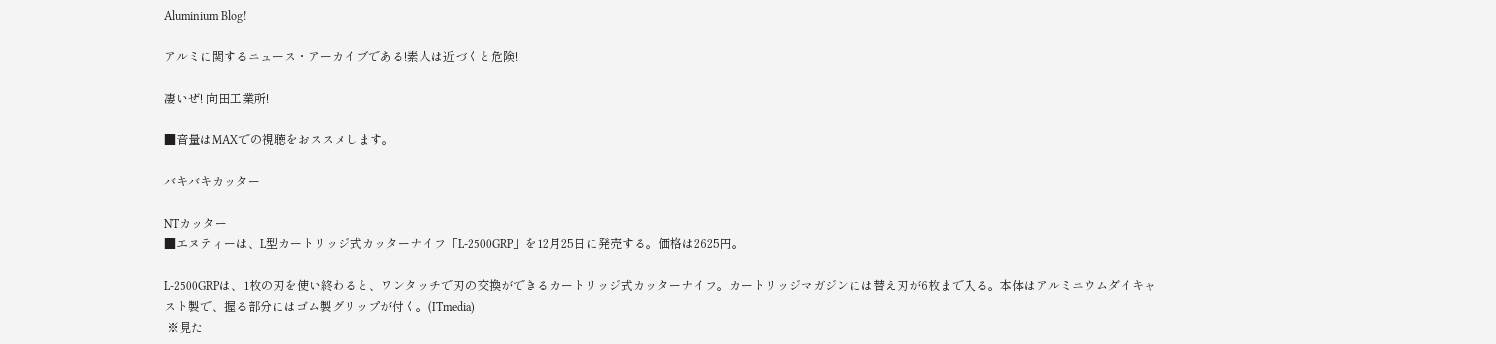Aluminium Blog!

アルミに関するニュース・アーカイブである!素人は近づくと危険!

凄いぜ! 向田工業所!

■音量はMAXでの視聴をおススメします。

バキバキカッター

NTカッター
■エヌティーは、L型カートリッジ式カッターナイフ「L-2500GRP」を12月25日に発売する。価格は2625円。

L-2500GRPは、1枚の刃を使い終わると、ワンタッチで刃の交換ができるカートリッジ式カッターナイフ。カートリッジマガジンには替え刃が6枚まで入る。本体はアルミニウムダイキャスト製で、握る部分にはゴム製グリップが付く。(ITmedia)
 ※見た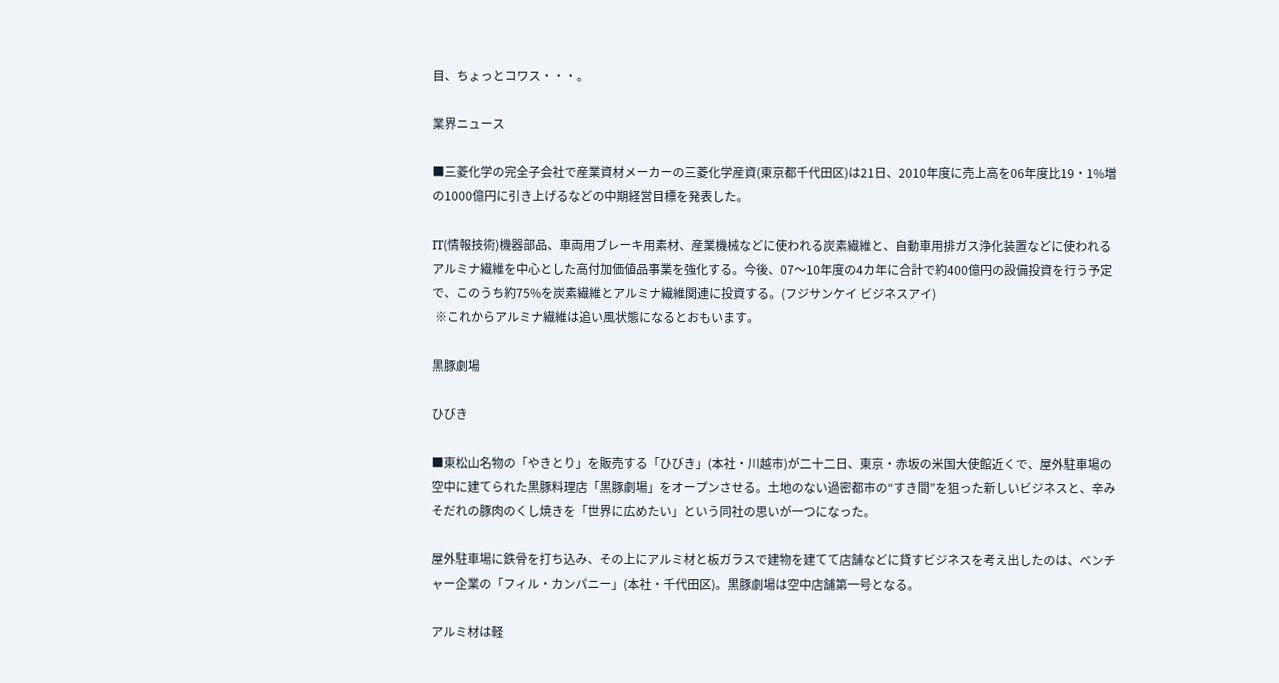目、ちょっとコワス・・・。

業界ニュース

■三菱化学の完全子会社で産業資材メーカーの三菱化学産資(東京都千代田区)は21日、2010年度に売上高を06年度比19・1%増の1000億円に引き上げるなどの中期経営目標を発表した。

IT(情報技術)機器部品、車両用ブレーキ用素材、産業機械などに使われる炭素繊維と、自動車用排ガス浄化装置などに使われるアルミナ繊維を中心とした高付加価値品事業を強化する。今後、07〜10年度の4カ年に合計で約400億円の設備投資を行う予定で、このうち約75%を炭素繊維とアルミナ繊維関連に投資する。(フジサンケイ ビジネスアイ)
 ※これからアルミナ繊維は追い風状態になるとおもいます。

黒豚劇場

ひびき

■東松山名物の「やきとり」を販売する「ひびき」(本社・川越市)が二十二日、東京・赤坂の米国大使館近くで、屋外駐車場の空中に建てられた黒豚料理店「黒豚劇場」をオープンさせる。土地のない過密都市の“すき間”を狙った新しいビジネスと、辛みそだれの豚肉のくし焼きを「世界に広めたい」という同社の思いが一つになった。

屋外駐車場に鉄骨を打ち込み、その上にアルミ材と板ガラスで建物を建てて店舗などに貸すビジネスを考え出したのは、ベンチャー企業の「フィル・カンパニー」(本社・千代田区)。黒豚劇場は空中店舗第一号となる。

アルミ材は軽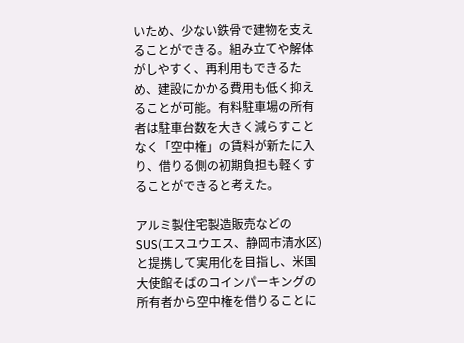いため、少ない鉄骨で建物を支えることができる。組み立てや解体がしやすく、再利用もできるため、建設にかかる費用も低く抑えることが可能。有料駐車場の所有者は駐車台数を大きく減らすことなく「空中権」の賃料が新たに入り、借りる側の初期負担も軽くすることができると考えた。

アルミ製住宅製造販売などのSUS(エスユウエス、静岡市清水区)と提携して実用化を目指し、米国大使館そばのコインパーキングの所有者から空中権を借りることに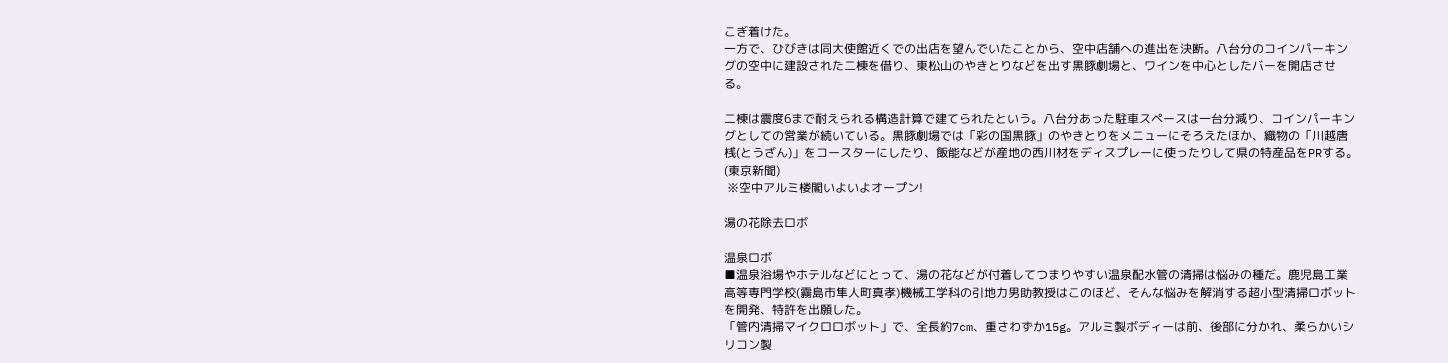こぎ着けた。
一方で、ひびきは同大使館近くでの出店を望んでいたことから、空中店舗への進出を決断。八台分のコインパーキングの空中に建設された二棟を借り、東松山のやきとりなどを出す黒豚劇場と、ワインを中心としたバーを開店させる。

二棟は震度6まで耐えられる構造計算で建てられたという。八台分あった駐車スペースは一台分減り、コインパーキングとしての営業が続いている。黒豚劇場では「彩の国黒豚」のやきとりをメニューにそろえたほか、織物の「川越唐桟(とうざん)」をコースターにしたり、飯能などが産地の西川材をディスプレーに使ったりして県の特産品をPRする。(東京新聞)
 ※空中アルミ楼閣いよいよオープン!

湯の花除去ロボ

温泉ロボ
■温泉浴場やホテルなどにとって、湯の花などが付着してつまりやすい温泉配水管の清掃は悩みの種だ。鹿児島工業高等専門学校(霧島市隼人町真孝)機械工学科の引地力男助教授はこのほど、そんな悩みを解消する超小型清掃ロボットを開発、特許を出願した。
「管内清掃マイクロロボット」で、全長約7cm、重さわずか15g。アルミ製ボディーは前、後部に分かれ、柔らかいシリコン製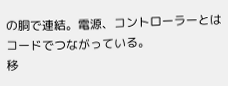の胴で連結。電源、コントローラーとはコードでつながっている。
移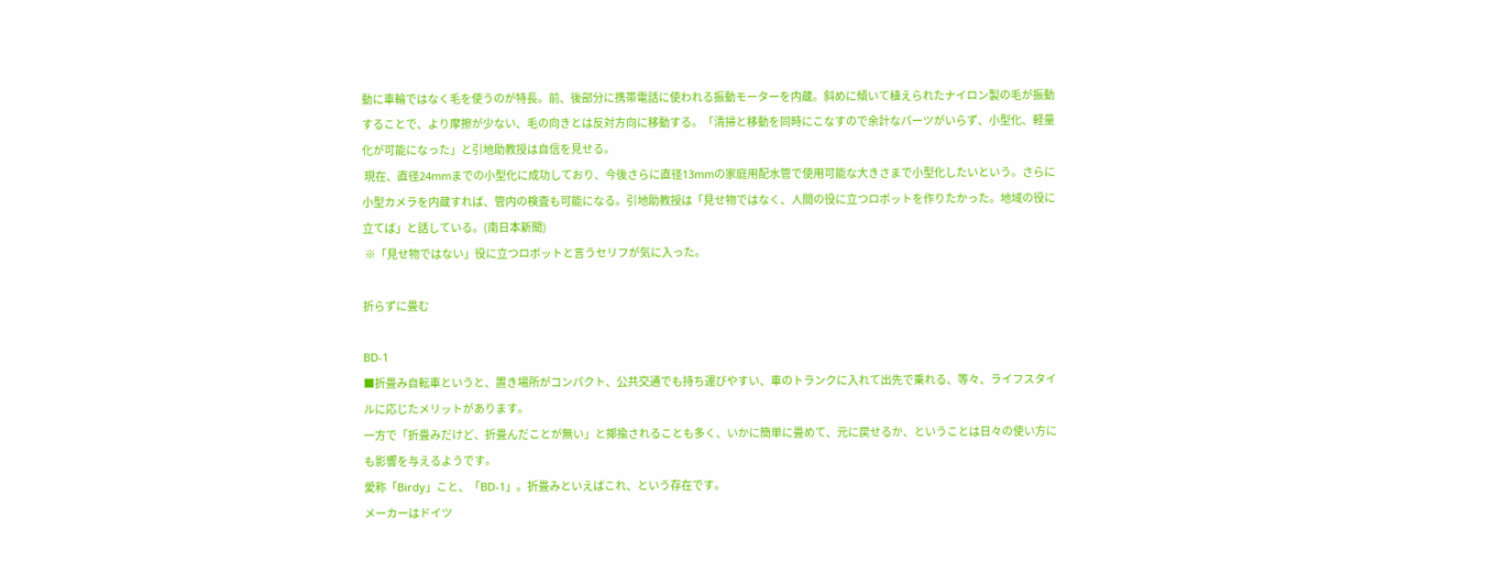動に車輪ではなく毛を使うのが特長。前、後部分に携帯電話に使われる振動モーターを内蔵。斜めに傾いて植えられたナイロン製の毛が振動することで、より摩擦が少ない、毛の向きとは反対方向に移動する。「清掃と移動を同時にこなすので余計なパーツがいらず、小型化、軽量化が可能になった」と引地助教授は自信を見せる。
 現在、直径24mmまでの小型化に成功しており、今後さらに直径13mmの家庭用配水管で使用可能な大きさまで小型化したいという。さらに小型カメラを内蔵すれば、管内の検査も可能になる。引地助教授は「見せ物ではなく、人間の役に立つロボットを作りたかった。地域の役に立てば」と話している。(南日本新聞)
 ※「見せ物ではない」役に立つロボットと言うセリフが気に入った。

折らずに畳む

BD-1
■折畳み自転車というと、置き場所がコンパクト、公共交通でも持ち運びやすい、車のトランクに入れて出先で乗れる、等々、ライフスタイルに応じたメリットがあります。
一方で「折畳みだけど、折畳んだことが無い」と揶揄されることも多く、いかに簡単に畳めて、元に戻せるか、ということは日々の使い方にも影響を与えるようです。
愛称「Birdy」こと、「BD-1」。折畳みといえばこれ、という存在です。
メーカーはドイツ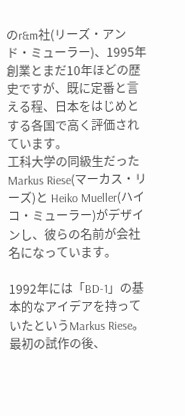のr&m社(リーズ・アンド・ミューラー)、1995年創業とまだ10年ほどの歴史ですが、既に定番と言える程、日本をはじめとする各国で高く評価されています。
工科大学の同級生だったMarkus Riese(マーカス・リーズ)と Heiko Mueller(ハイコ・ミューラー)がデザインし、彼らの名前が会社名になっています。

1992年には「BD-1」の基本的なアイデアを持っていたというMarkus Riese。最初の試作の後、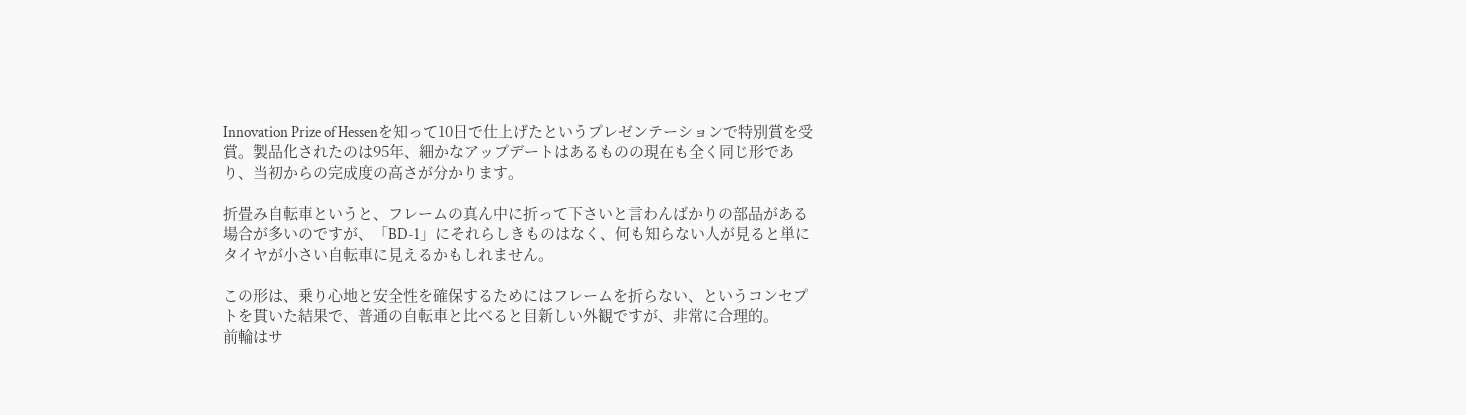Innovation Prize of Hessenを知って10日で仕上げたというプレゼンテーションで特別賞を受賞。製品化されたのは95年、細かなアップデートはあるものの現在も全く同じ形であり、当初からの完成度の高さが分かります。

折畳み自転車というと、フレームの真ん中に折って下さいと言わんばかりの部品がある場合が多いのですが、「BD-1」にそれらしきものはなく、何も知らない人が見ると単にタイヤが小さい自転車に見えるかもしれません。

この形は、乗り心地と安全性を確保するためにはフレームを折らない、というコンセプトを貫いた結果で、普通の自転車と比べると目新しい外観ですが、非常に合理的。
前輪はサ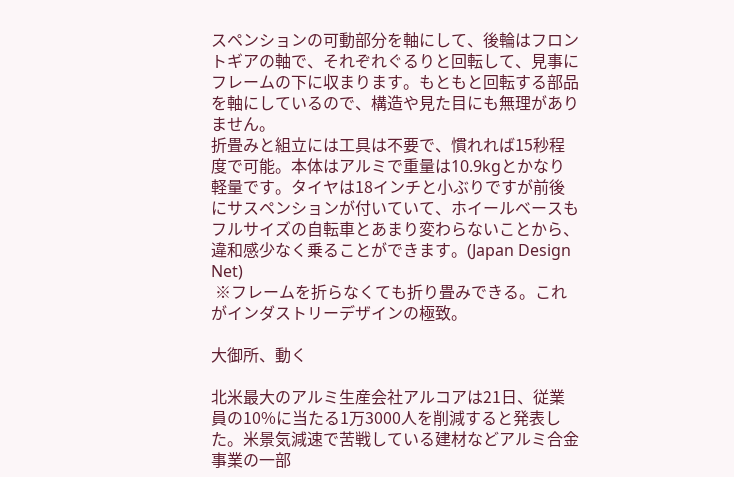スペンションの可動部分を軸にして、後輪はフロントギアの軸で、それぞれぐるりと回転して、見事にフレームの下に収まります。もともと回転する部品を軸にしているので、構造や見た目にも無理がありません。
折畳みと組立には工具は不要で、慣れれば15秒程度で可能。本体はアルミで重量は10.9kgとかなり軽量です。タイヤは18インチと小ぶりですが前後にサスペンションが付いていて、ホイールベースもフルサイズの自転車とあまり変わらないことから、違和感少なく乗ることができます。(Japan Design Net)
 ※フレームを折らなくても折り畳みできる。これがインダストリーデザインの極致。

大御所、動く

北米最大のアルミ生産会社アルコアは21日、従業員の10%に当たる1万3000人を削減すると発表した。米景気減速で苦戦している建材などアルミ合金事業の一部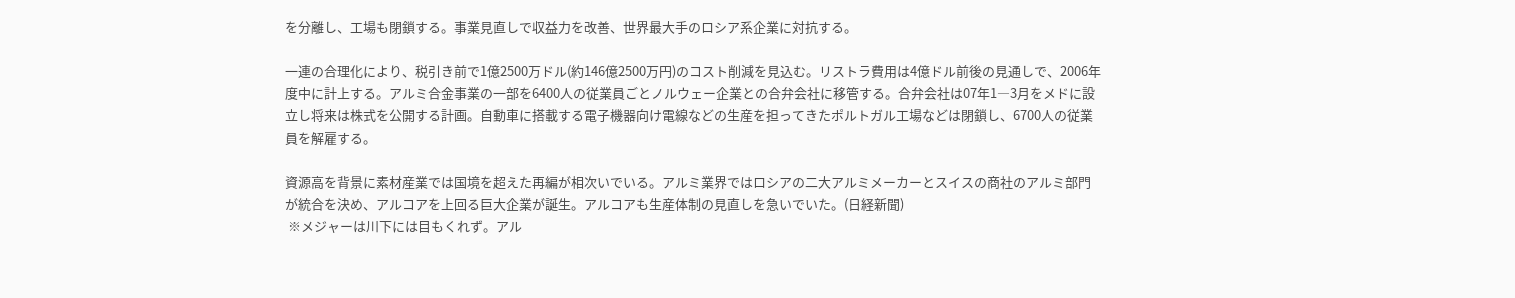を分離し、工場も閉鎖する。事業見直しで収益力を改善、世界最大手のロシア系企業に対抗する。

一連の合理化により、税引き前で1億2500万ドル(約146億2500万円)のコスト削減を見込む。リストラ費用は4億ドル前後の見通しで、2006年度中に計上する。アルミ合金事業の一部を6400人の従業員ごとノルウェー企業との合弁会社に移管する。合弁会社は07年1―3月をメドに設立し将来は株式を公開する計画。自動車に搭載する電子機器向け電線などの生産を担ってきたポルトガル工場などは閉鎖し、6700人の従業員を解雇する。

資源高を背景に素材産業では国境を超えた再編が相次いでいる。アルミ業界ではロシアの二大アルミメーカーとスイスの商社のアルミ部門が統合を決め、アルコアを上回る巨大企業が誕生。アルコアも生産体制の見直しを急いでいた。(日経新聞)
 ※メジャーは川下には目もくれず。アル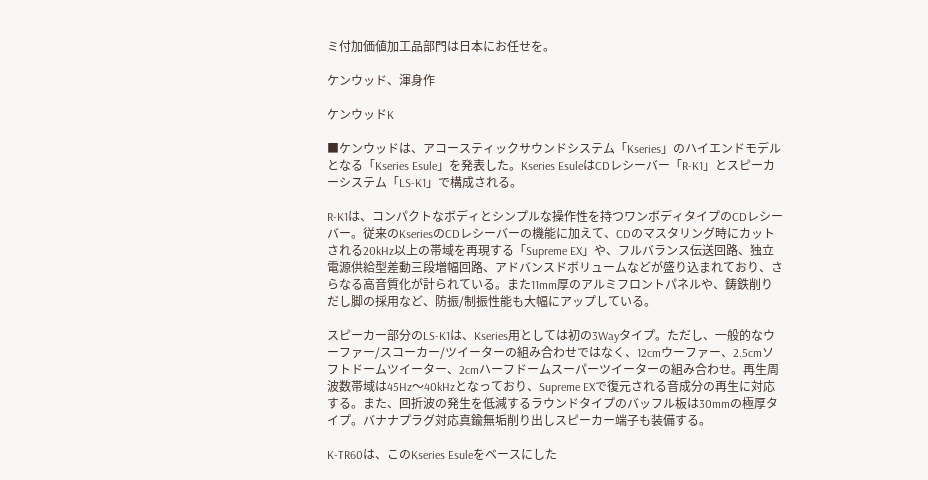ミ付加価値加工品部門は日本にお任せを。

ケンウッド、渾身作

ケンウッドK

■ケンウッドは、アコースティックサウンドシステム「Kseries」のハイエンドモデルとなる「Kseries Esule」を発表した。Kseries EsuleはCDレシーバー「R-K1」とスピーカーシステム「LS-K1」で構成される。

R-K1は、コンパクトなボディとシンプルな操作性を持つワンボディタイプのCDレシーバー。従来のKseriesのCDレシーバーの機能に加えて、CDのマスタリング時にカットされる20kHz以上の帯域を再現する「Supreme EX」や、フルバランス伝送回路、独立電源供給型差動三段増幅回路、アドバンスドボリュームなどが盛り込まれており、さらなる高音質化が計られている。また11mm厚のアルミフロントパネルや、鋳鉄削りだし脚の採用など、防振/制振性能も大幅にアップしている。

スピーカー部分のLS-K1は、Kseries用としては初の3Wayタイプ。ただし、一般的なウーファー/スコーカー/ツイーターの組み合わせではなく、12cmウーファー、2.5cmソフトドームツイーター、2cmハーフドームスーパーツイーターの組み合わせ。再生周波数帯域は45Hz〜40kHzとなっており、Supreme EXで復元される音成分の再生に対応する。また、回折波の発生を低減するラウンドタイプのバッフル板は30mmの極厚タイプ。バナナプラグ対応真鍮無垢削り出しスピーカー端子も装備する。

K-TR60は、このKseries Esuleをベースにした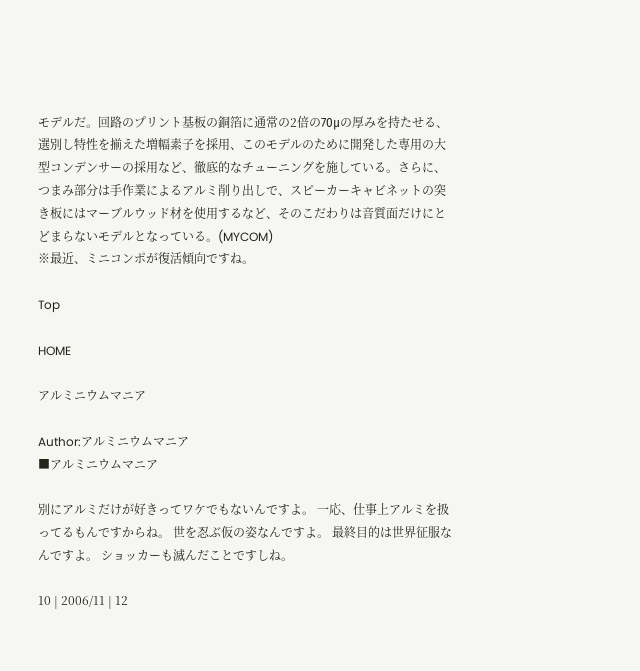モデルだ。回路のプリント基板の銅箔に通常の2倍の70μの厚みを持たせる、選別し特性を揃えた増幅素子を採用、このモデルのために開発した専用の大型コンデンサーの採用など、徹底的なチューニングを施している。さらに、つまみ部分は手作業によるアルミ削り出しで、スピーカーキャビネットの突き板にはマーブルウッド材を使用するなど、そのこだわりは音質面だけにとどまらないモデルとなっている。(MYCOM)
※最近、ミニコンポが復活傾向ですね。

Top

HOME

アルミニウムマニア

Author:アルミニウムマニア
■アルミニウムマニア

別にアルミだけが好きってワケでもないんですよ。 一応、仕事上アルミを扱ってるもんですからね。 世を忍ぶ仮の姿なんですよ。 最終目的は世界征服なんですよ。 ショッカーも滅んだことですしね。

10 | 2006/11 | 12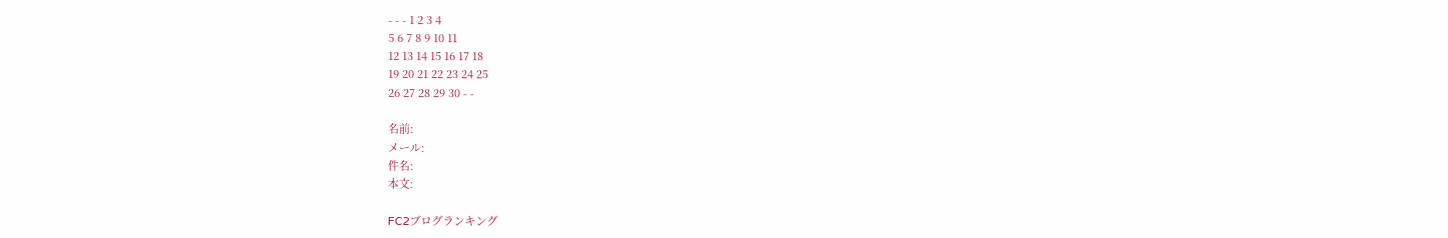- - - 1 2 3 4
5 6 7 8 9 10 11
12 13 14 15 16 17 18
19 20 21 22 23 24 25
26 27 28 29 30 - -

名前:
メール:
件名:
本文:

FC2ブログランキング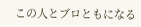この人とブロともになる